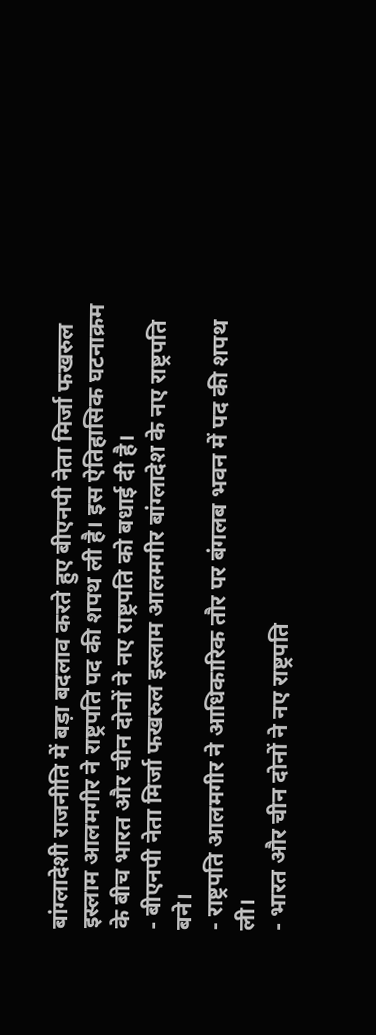बांग्लादेशी राजनीति में बड़ा बदलाव करते हुए बीएनपी नेता मिर्जा फखरुल इस्लाम आलमगीर ने राष्ट्रपति पद की शपथ ली है। इस ऐतिहासिक घटनाक्रम के बीच भारत और चीन दोनों ने नए राष्ट्रपति को बधाई दी है।
- बीएनपी नेता मिर्जा फखरुल इस्लाम आलमगीर बांग्लादेश के नए राष्ट्रपति बने।
- राष्ट्रपति आलमगीर ने आधिकारिक तौर पर बंगलब भवन में पद की शपथ ली।
- भारत और चीन दोनों ने नए राष्ट्रपति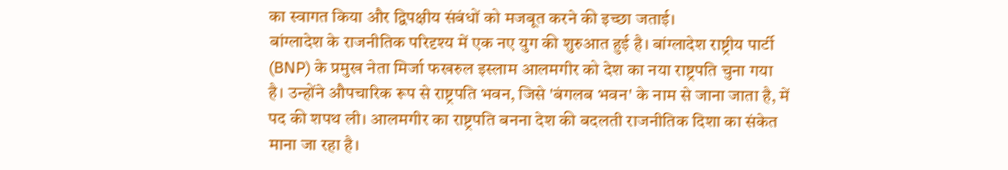का स्वागत किया और द्विपक्षीय संबंधों को मजबूत करने की इच्छा जताई।
बांग्लादेश के राजनीतिक परिदृश्य में एक नए युग की शुरुआत हुई है। बांग्लादेश राष्ट्रीय पार्टी (BNP) के प्रमुख नेता मिर्जा फखरुल इस्लाम आलमगीर को देश का नया राष्ट्रपति चुना गया है। उन्होंने औपचारिक रूप से राष्ट्रपति भवन, जिसे 'बंगलब भवन' के नाम से जाना जाता है, में पद की शपथ ली। आलमगीर का राष्ट्रपति बनना देश की बदलती राजनीतिक दिशा का संकेत माना जा रहा है।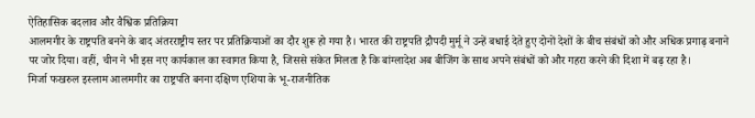ऐतिहासिक बदलाव और वैश्विक प्रतिक्रिया
आलमगीर के राष्ट्रपति बनने के बाद अंतरराष्ट्रीय स्तर पर प्रतिक्रियाओं का दौर शुरू हो गया है। भारत की राष्ट्रपति द्रौपदी मुर्मू ने उन्हें बधाई देते हुए दोनों देशों के बीच संबंधों को और अधिक प्रगाढ़ बनाने पर जोर दिया। वहीं, चीन ने भी इस नए कार्यकाल का स्वागत किया है, जिससे संकेत मिलता है कि बांग्लादेश अब बीजिंग के साथ अपने संबंधों को और गहरा करने की दिशा में बढ़ रहा है।
मिर्जा फखरुल इस्लाम आलमगीर का राष्ट्रपति बनना दक्षिण एशिया के भू-राजनीतिक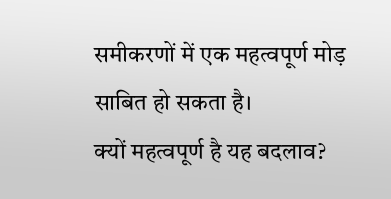समीकरणों में एक महत्वपूर्ण मोड़ साबित हो सकता है।
क्यों महत्वपूर्ण है यह बदलाव?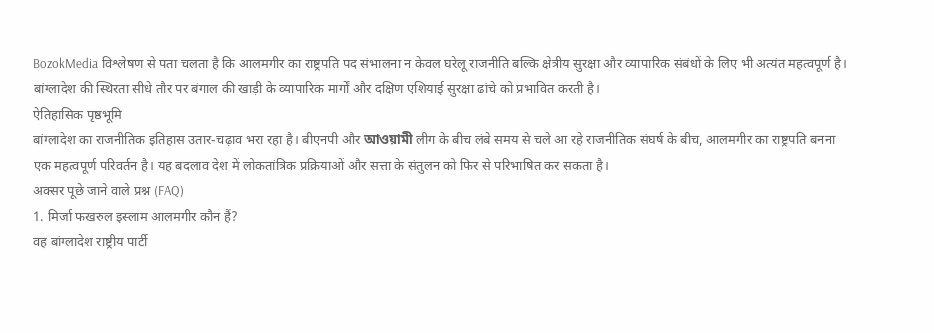BozokMedia विश्लेषण से पता चलता है कि आलमगीर का राष्ट्रपति पद संभालना न केवल घरेलू राजनीति बल्कि क्षेत्रीय सुरक्षा और व्यापारिक संबंधों के लिए भी अत्यंत महत्वपूर्ण है। बांग्लादेश की स्थिरता सीधे तौर पर बंगाल की खाड़ी के व्यापारिक मार्गों और दक्षिण एशियाई सुरक्षा ढांचे को प्रभावित करती है।
ऐतिहासिक पृष्ठभूमि
बांग्लादेश का राजनीतिक इतिहास उतार-चढ़ाव भरा रहा है। बीएनपी और আওয়ামী लीग के बीच लंबे समय से चले आ रहे राजनीतिक संघर्ष के बीच, आलमगीर का राष्ट्रपति बनना एक महत्वपूर्ण परिवर्तन है। यह बदलाव देश में लोकतांत्रिक प्रक्रियाओं और सत्ता के संतुलन को फिर से परिभाषित कर सकता है।
अक्सर पूछे जाने वाले प्रश्न (FAQ)
1. मिर्जा फखरुल इस्लाम आलमगीर कौन हैं?
वह बांग्लादेश राष्ट्रीय पार्टी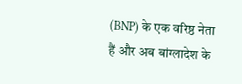(BNP) के एक वरिष्ठ नेता हैं और अब बांग्लादेश के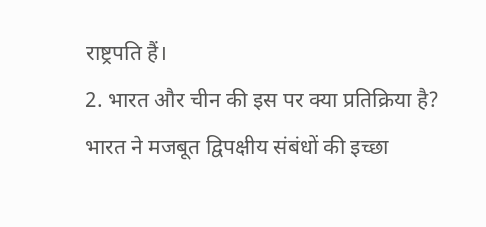राष्ट्रपति हैं।
2. भारत और चीन की इस पर क्या प्रतिक्रिया है?
भारत ने मजबूत द्विपक्षीय संबंधों की इच्छा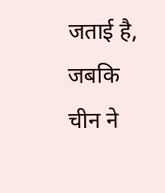जताई है, जबकि चीन ने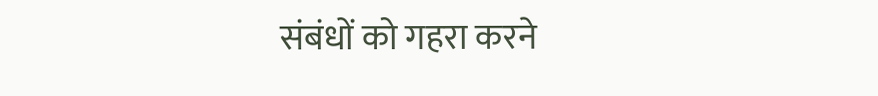संबंधों को गहरा करने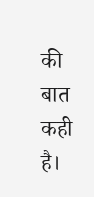की बात कही है।